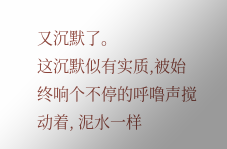又沉默了。
这沉默似有实质,被始终响个不停的呼噜声搅动着, 泥水一样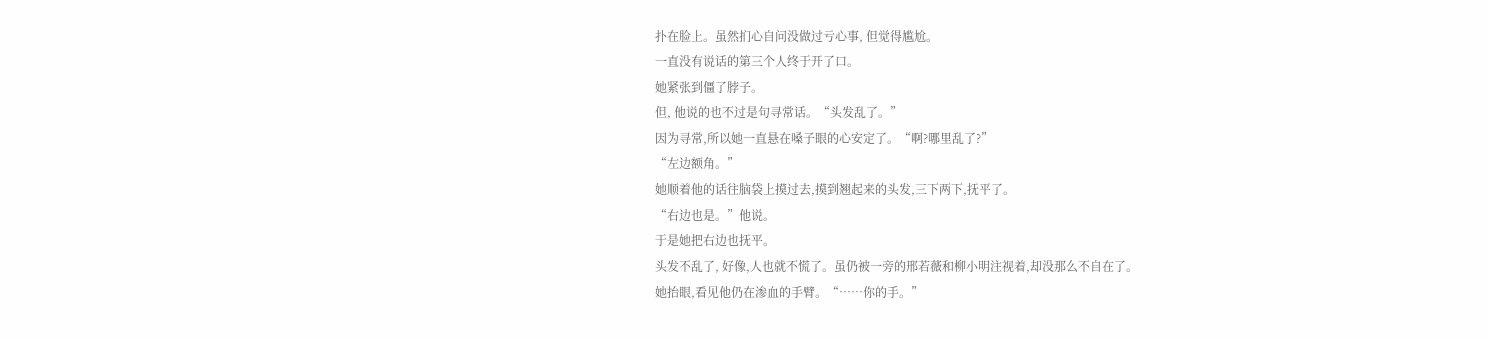扑在脸上。虽然扪心自问没做过亏心事, 但觉得尴尬。
一直没有说话的第三个人终于开了口。
她紧张到僵了脖子。
但, 他说的也不过是句寻常话。“头发乱了。”
因为寻常,所以她一直悬在嗓子眼的心安定了。“啊?哪里乱了?”
“左边额角。”
她顺着他的话往脑袋上摸过去,摸到翘起来的头发,三下两下,抚平了。
“右边也是。”他说。
于是她把右边也抚平。
头发不乱了, 好像,人也就不慌了。虽仍被一旁的邢若薇和柳小明注视着,却没那么不自在了。
她抬眼,看见他仍在渗血的手臂。“……你的手。”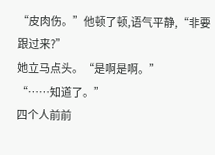“皮肉伤。”他顿了顿,语气平静,“非要跟过来?”
她立马点头。“是啊是啊。”
“……知道了。”
四个人前前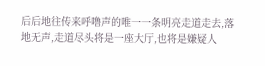后后地往传来呼噜声的唯一一条明亮走道走去,落地无声,走道尽头将是一座大厅,也将是嫌疑人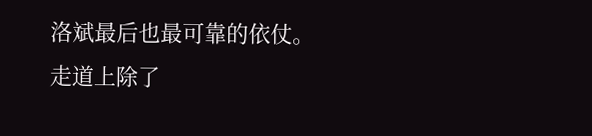洛斌最后也最可靠的依仗。
走道上除了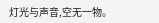灯光与声音,空无一物。